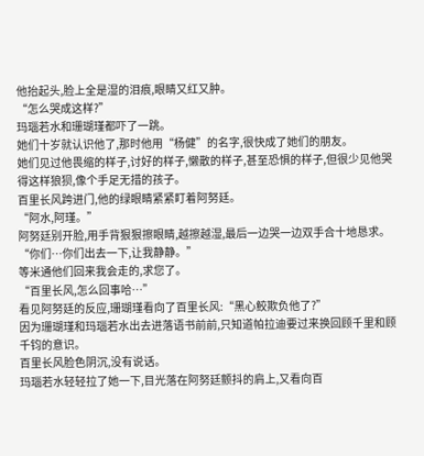他抬起头,脸上全是湿的泪痕,眼睛又红又肿。
“怎么哭成这样?”
玛瑙若水和珊瑚瑾都吓了一跳。
她们十岁就认识他了,那时他用“杨健”的名字,很快成了她们的朋友。
她们见过他畏缩的样子,讨好的样子,懒散的样子,甚至恐惧的样子,但很少见他哭得这样狼狈,像个手足无措的孩子。
百里长风跨进门,他的绿眼睛紧紧盯着阿努廷。
“阿水,阿瑾。”
阿努廷别开脸,用手背狠狠擦眼睛,越擦越湿,最后一边哭一边双手合十地恳求。
“你们…你们出去一下,让我静静。”
等米通他们回来我会走的,求您了。
“百里长风,怎么回事哈…”
看见阿努廷的反应,珊瑚瑾看向了百里长风:“黑心鲛欺负他了?”
因为珊瑚瑾和玛瑙若水出去进落语书前前,只知道帕拉迪要过来换回顾千里和顾千钧的意识。
百里长风脸色阴沉,没有说话。
玛瑙若水轻轻拉了她一下,目光落在阿努廷颤抖的肩上,又看向百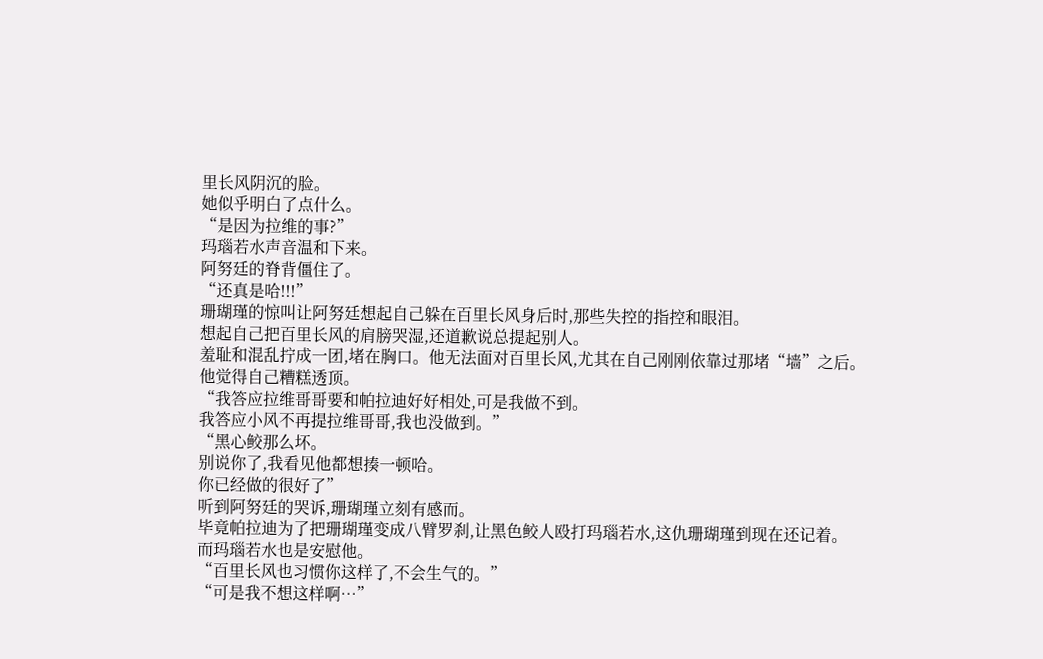里长风阴沉的脸。
她似乎明白了点什么。
“是因为拉维的事?”
玛瑙若水声音温和下来。
阿努廷的脊背僵住了。
“还真是哈!!!”
珊瑚瑾的惊叫让阿努廷想起自己躲在百里长风身后时,那些失控的指控和眼泪。
想起自己把百里长风的肩膀哭湿,还道歉说总提起别人。
羞耻和混乱拧成一团,堵在胸口。他无法面对百里长风,尤其在自己刚刚依靠过那堵“墙”之后。
他觉得自己糟糕透顶。
“我答应拉维哥哥要和帕拉迪好好相处,可是我做不到。
我答应小风不再提拉维哥哥,我也没做到。”
“黑心鲛那么坏。
别说你了,我看见他都想揍一顿哈。
你已经做的很好了”
听到阿努廷的哭诉,珊瑚瑾立刻有感而。
毕竟帕拉迪为了把珊瑚瑾变成八臂罗刹,让黑色鲛人殴打玛瑙若水,这仇珊瑚瑾到现在还记着。
而玛瑙若水也是安慰他。
“百里长风也习惯你这样了,不会生气的。”
“可是我不想这样啊…”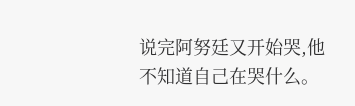说完阿努廷又开始哭,他不知道自己在哭什么。